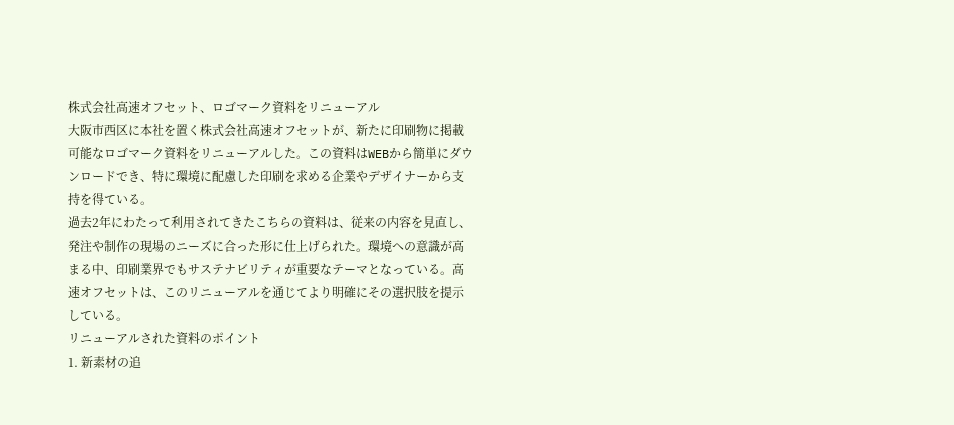株式会社高速オフセット、ロゴマーク資料をリニューアル
大阪市西区に本社を置く株式会社高速オフセットが、新たに印刷物に掲載可能なロゴマーク資料をリニューアルした。この資料はWEBから簡単にダウンロードでき、特に環境に配慮した印刷を求める企業やデザイナーから支持を得ている。
過去2年にわたって利用されてきたこちらの資料は、従来の内容を見直し、発注や制作の現場のニーズに合った形に仕上げられた。環境への意識が高まる中、印刷業界でもサステナビリティが重要なテーマとなっている。高速オフセットは、このリニューアルを通じてより明確にその選択肢を提示している。
リニューアルされた資料のポイント
1. 新素材の追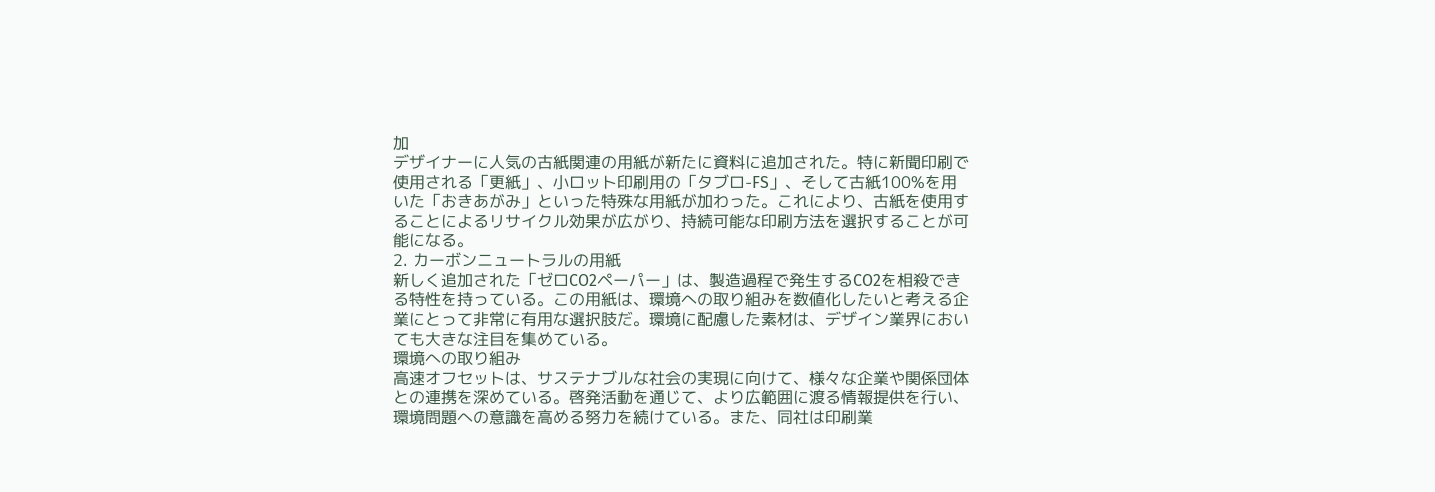加
デザイナーに人気の古紙関連の用紙が新たに資料に追加された。特に新聞印刷で使用される「更紙」、小ロット印刷用の「タブロ-FS」、そして古紙100%を用いた「おきあがみ」といった特殊な用紙が加わった。これにより、古紙を使用することによるリサイクル効果が広がり、持続可能な印刷方法を選択することが可能になる。
2. カーボンニュートラルの用紙
新しく追加された「ゼロCO2ペーパー」は、製造過程で発生するCO2を相殺できる特性を持っている。この用紙は、環境への取り組みを数値化したいと考える企業にとって非常に有用な選択肢だ。環境に配慮した素材は、デザイン業界においても大きな注目を集めている。
環境への取り組み
高速オフセットは、サステナブルな社会の実現に向けて、様々な企業や関係団体との連携を深めている。啓発活動を通じて、より広範囲に渡る情報提供を行い、環境問題への意識を高める努力を続けている。また、同社は印刷業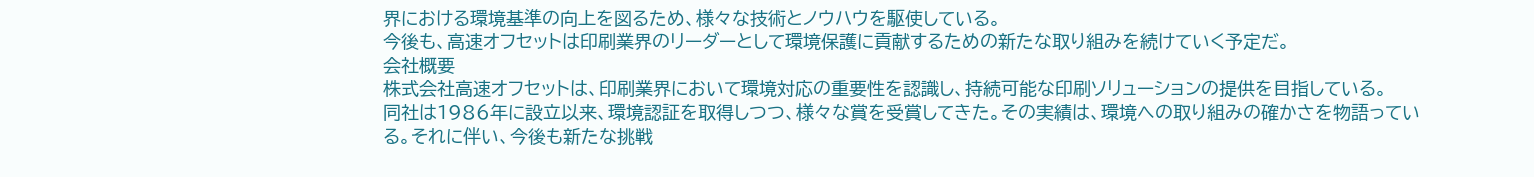界における環境基準の向上を図るため、様々な技術とノウハウを駆使している。
今後も、高速オフセットは印刷業界のリーダーとして環境保護に貢献するための新たな取り組みを続けていく予定だ。
会社概要
株式会社高速オフセットは、印刷業界において環境対応の重要性を認識し、持続可能な印刷ソリューションの提供を目指している。
同社は1986年に設立以来、環境認証を取得しつつ、様々な賞を受賞してきた。その実績は、環境への取り組みの確かさを物語っている。それに伴い、今後も新たな挑戦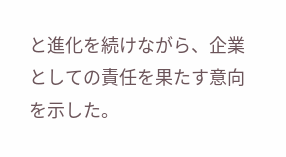と進化を続けながら、企業としての責任を果たす意向を示した。